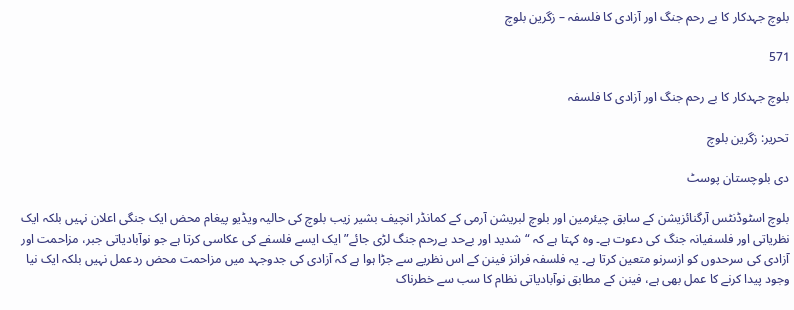بلوچ جہدکار کا بے رحم جنگ اور آزادی کا فلسفہ – زگرین بلوچ

571

بلوچ جہدکار کا بے رحم جنگ اور آزادی کا فلسفہ

تحریر: زگرین بلوچ

دی بلوچستان پوسٹ

بلوچ اسٹوڈنٹس آرگنائزیشن کے سابق چیئرمین اور بلوچ لبریشن آرمی کے کمانڈر انچیف بشیر زیب بلوچ کی حالیہ ویڈیو پیغام محض ایک جنگی اعلان نہیں بلکہ ایک نظریاتی اور فلسفیانہ جنگ کی دعوت ہے۔ وہ کہتا ہے کہ “شدید اور بےحد بےرحم جنگ لڑی جائے” ایک ایسے فلسفے کی عکاسی کرتا ہے جو نوآبادیاتی جبر، مزاحمت اور آزادی کی سرحدوں کو ازسرنو متعین کرتا ہے۔ یہ فلسفہ فرانز فینن کے اس نظریے سے جڑا ہوا ہے کہ آزادی کی جدوجہد میں مزاحمت محض ردعمل نہیں بلکہ ایک نیا وجود پیدا کرنے کا عمل بھی ہے، فینن کے مطابق نوآبادیاتی نظام کا سب سے خطرناک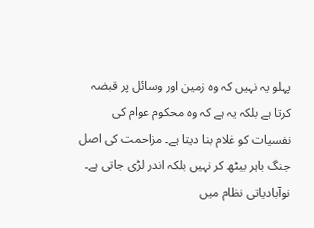پہلو یہ نہیں کہ وہ زمین اور وسائل پر قبضہ کرتا ہے بلکہ یہ ہے کہ وہ محکوم عوام کی نفسیات کو غلام بنا دیتا ہے۔ مزاحمت کی اصل جنگ باہر بیٹھ کر نہیں بلکہ اندر لڑی جاتی ہے۔ نوآبادیاتی نظام میں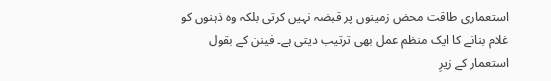استعماری طاقت محض زمینوں پر قبضہ نہیں کرتی بلکہ وہ ذہنوں کو غلام بنانے کا ایک منظم عمل بھی ترتیب دیتی ہے۔ فینن کے بقول استعمار کے زیرِ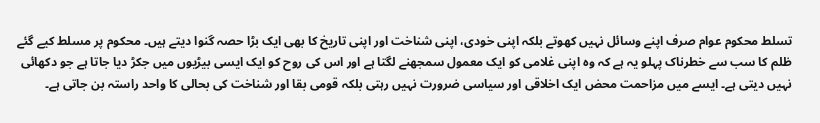تسلط محکوم عوام صرف اپنے وسائل نہیں کھوتے بلکہ اپنی خودی، اپنی شناخت اور اپنی تاریخ کا بھی ایک بڑا حصہ گنوا دیتے ہیں۔ محکوم پر مسلط کیے گئے ظلم کا سب سے خطرناک پہلو یہ ہے کہ وہ اپنی غلامی کو ایک معمول سمجھنے لگتا ہے اور اس کی روح کو ایک ایسی بیڑیوں میں جکڑ دیا جاتا ہے جو دکھائی نہیں دیتی ہے۔ ایسے میں مزاحمت محض ایک اخلاقی اور سیاسی ضرورت نہیں رہتی بلکہ قومی بقا اور شناخت کی بحالی کا واحد راستہ بن جاتی ہے۔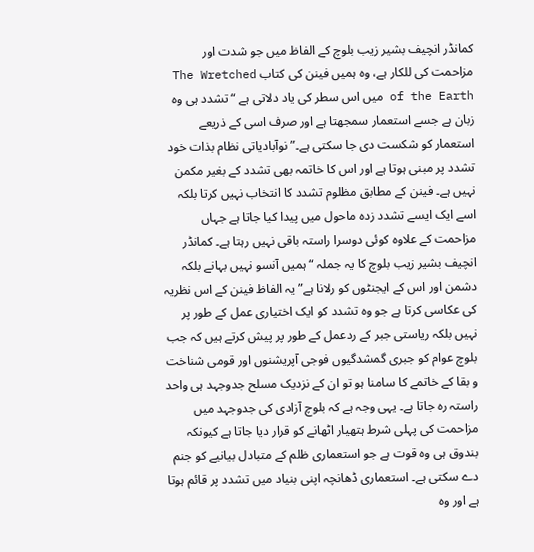کمانڈر انچیف بشیر زیب بلوچ کے الفاظ میں جو شدت اور مزاحمت کی للکار ہے، وہ ہمیں فینن کی کتاب The Wretched of the Earth میں اس سطر کی یاد دلاتی ہے “تشدد ہی وہ زبان ہے جسے استعمار سمجھتا ہے اور صرف اسی کے ذریعے استعمار کو شکست دی جا سکتی ہے۔” نوآبادیاتی نظام بذات خود تشدد پر مبنی ہوتا ہے اور اس کا خاتمہ بھی تشدد کے بغير مکمن نہیں ہے۔ فینن کے مطابق مظلوم تشدد کا انتخاب نہیں کرتا بلکہ اسے ایک ایسے تشدد زدہ ماحول میں پیدا کیا جاتا ہے جہاں مزاحمت کے علاوہ کوئی دوسرا راستہ باقی نہیں رہتا ہے۔ کمانڈر انچیف بشیر زیب بلوچ کا یہ جملہ “ہمیں آنسو نہیں بہانے بلکہ دشمن اور اس کے ایجنٹوں کو رلانا ہے” یہ الفاظ فینن کے اس نظریہ کی عکاسی کرتا ہے جو وہ تشدد کو ایک اختیاری عمل کے طور پر نہیں بلکہ ریاستی جبر کے ردعمل کے طور پر پیش کرتے ہیں کہ جب بلوچ عوام کو جبری گمشدگیوں فوجی آپریشنوں اور قومی شناخت و بقا کے خاتمے کا سامنا ہو تو ان کے نزدیک مسلح جدوجہد ہی واحد راستہ رہ جاتا ہے۔ یہی وجہ ہے کہ بلوچ آزادی کی جدوجہد میں مزاحمت کی پہلی شرط ہتھیار اٹھانے کو قرار دیا جاتا ہے کیونکہ بندوق ہی وہ قوت ہے جو استعماری ظلم کے متبادل بیانیے کو جنم دے سکتی ہے۔ استعماری ڈھانچہ اپنی بنیاد میں تشدد پر قائم ہوتا ہے اور وہ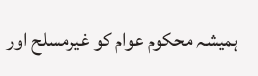ہمیشہ محکوم عوام کو غیرمسلح اور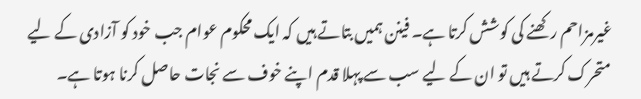غیرمزاحم رکھنے کی کوشش کرتا ہے۔ فینن ہمیں بتاتے ہیں کہ ایک محکوم عوام جب خود کو آزادی کے لیے متحرک کرتے ہیں تو ان کے لیے سب سے پہلا قدم اپنے خوف سے نجات حاصل کرنا ہوتا ہے۔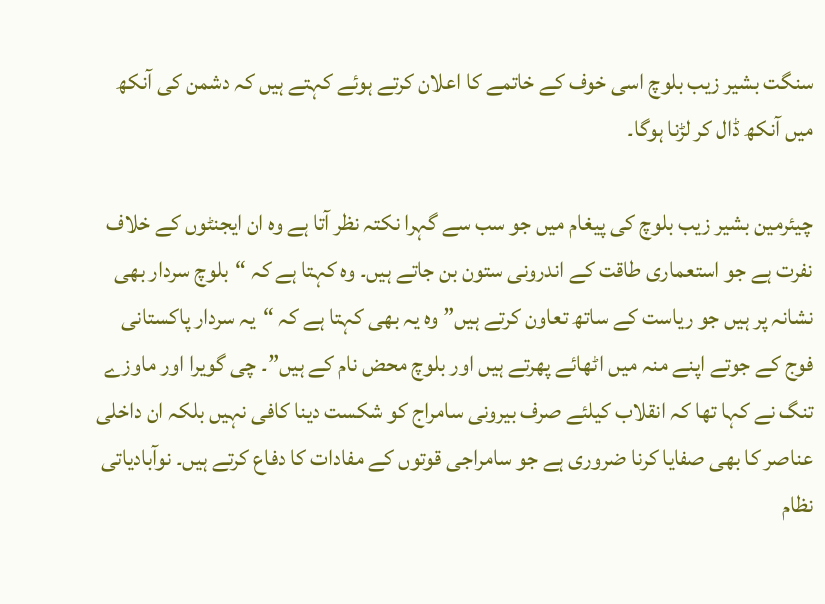سنگت بشیر زیب بلوچ اسی خوف کے خاتمے کا اعلان کرتے ہوئے کہتے ہیں کہ دشمن کی آنکھ میں آنکھ ڈال کر لڑنا ہوگا۔

چیئرمین بشیر زیب بلوچ کی پیغام میں جو سب سے گہرا نکتہ نظر آتا ہے وہ ان ایجنٹوں کے خلاف نفرت ہے جو استعماری طاقت کے اندرونی ستون بن جاتے ہیں۔ وہ کہتا ہے کہ “بلوچ سردار بھی نشانہ پر ہیں جو ریاست کے ساتھ تعاون کرتے ہیں” وہ یہ بھی کہتا ہے کہ “یہ سردار پاکستانی فوج کے جوتے اپنے منہ میں اٹھائے پھرتے ہیں اور بلوچ محض نام کے ہیں”۔ چی گویرا اور ماوزے تنگ نے کہا تھا کہ انقلاب کیلئے صرف بیرونی سامراج کو شکست دینا کافی نہیں بلکہ ان داخلی عناصر کا بھی صفایا کرنا ضروری ہے جو سامراجی قوتوں کے مفادات کا دفاع کرتے ہیں۔ نوآبادیاتی نظام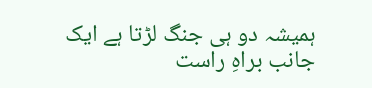ہمیشہ دو ہی جنگ لڑتا ہے ایک جانب براہِ راست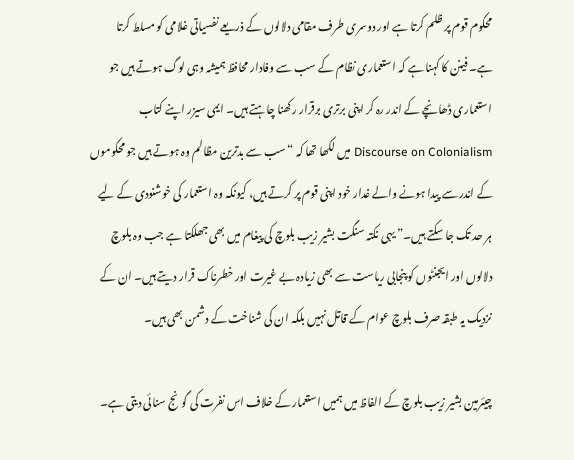محکوم قوم پر ظلم کرتا ہے اور دوسری طرف مقامی دلالوں کے ذریعے نفسیاتی غلامی کو مسلط کرتا ہے۔ فینن کا کہنا ہے کہ استعماری نظام کے سب سے وفادار محافظ ہمیشہ وہی لوگ ہوتے ہیں جو استعماری ڈھانچے کے اندر رہ کر اپنی برتری برقرار رکھنا چاہتے ہیں۔ ایمی سیزر اپنے کتاب Discourse on Colonialism میں لکھا تھا کہ “سب سے بدترین مظالم وہ ہوتے ہیں جو محکوموں کے اندر سے پیدا ہونے والے غدار خود اپنی قوم پر کرتے ہیں، کیونکہ وہ استعمار کی خوشنودی کے لیے ہر حد تک جا سکتے ہیں۔” یہی نکتہ سنگت بشیر زیب بلوچ کی پیغام میں بھی جھلکتا ہے جب وہ بلوچ دلالوں اور ایجنٹوں کو پنجابی ریاست سے بھی زیادہ بے غیرت اور خطرناک قرار دیتے ہیں۔ ان کے نزدیک یہ طبقہ صرف بلوچ عوام کے قاتل نہیں بلکہ ان کی شناخت کے دشمن بھی ہیں۔

چیئرمین بشیر زیب بلوچ کے الفاظ میں ہمیں استعمار کے خلاف اس نفرت کی گونج سنائی دیتی ہے۔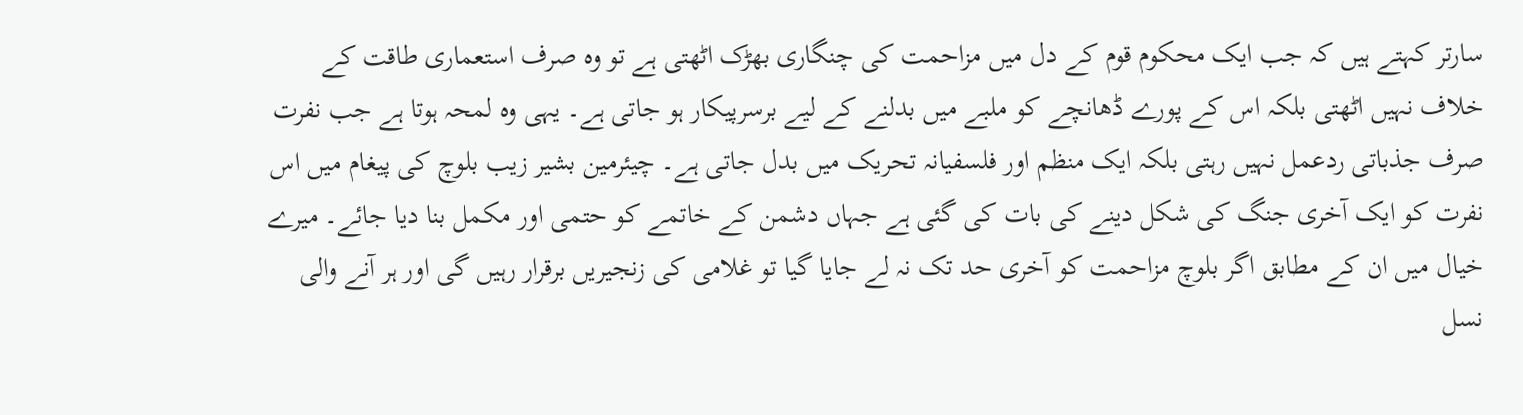سارتر کہتے ہیں کہ جب ایک محکوم قوم کے دل میں مزاحمت کی چنگاری بھڑک اٹھتی ہے تو وہ صرف استعماری طاقت کے خلاف نہیں اٹھتی بلکہ اس کے پورے ڈھانچے کو ملبے میں بدلنے کے لیے برسرپیکار ہو جاتی ہے۔ یہی وہ لمحہ ہوتا ہے جب نفرت صرف جذباتی ردعمل نہیں رہتی بلکہ ایک منظم اور فلسفیانہ تحریک میں بدل جاتی ہے۔ چیئرمین بشیر زیب بلوچ کی پیغام میں اس نفرت کو ایک آخری جنگ کی شکل دینے کی بات کی گئی ہے جہاں دشمن کے خاتمے کو حتمی اور مکمل بنا دیا جائے۔ میرے خیال میں ان کے مطابق اگر بلوچ مزاحمت کو آخری حد تک نہ لے جایا گیا تو غلامی کی زنجیریں برقرار رہیں گی اور ہر آنے والی نسل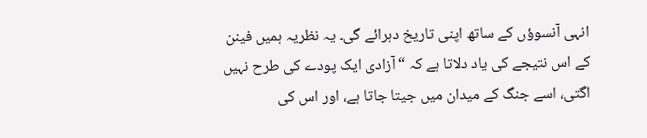انہی آنسوؤں کے ساتھ اپنی تاریخ دہرائے گی۔ یہ نظریہ ہمیں فینن کے اس نتیجے کی یاد دلاتا ہے کہ “آزادی ایک پودے کی طرح نہیں اگتی، اسے جنگ کے میدان میں جیتا جاتا ہے، اور اس کی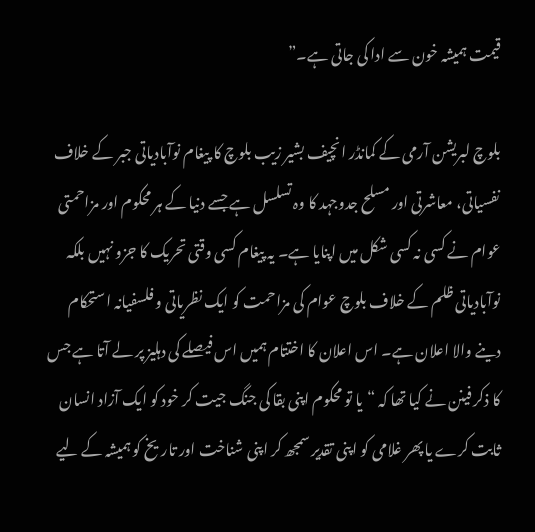قیمت ہمیشہ خون سے ادا کی جاتی ہے۔”

بلوچ لبریشن آرمی کے کمانڈر انچیف بشیر زیب بلوچ کا پیغام نوآبادیاتی جبر کے خلاف نفسیاتی، معاشرتی اور مسلح جدوجہد کا وہ تسلسل ہے جسے دنیا کے ہر محکوم اور مزاحمتی عوام نے کسی نہ کسی شکل میں اپنایا ہے۔ یہ پیغام کسی وقتی تحریک کا جزو نہیں بلکہ نوآبادیاتی ظلم کے خلاف بلوچ عوام کی مزاحمت کو ایک نظریاتی و فلسفیانہ استحکام دینے والا اعلان ہے۔ اس اعلان کا اختتام ہمیں اس فیصلے کی دہلیز پر لے آتا ہے جس کا ذکر فینن نے کیا تھا کہ “یا تو محکوم اپنی بقا کی جنگ جیت کر خود کو ایک آزاد انسان ثابت کرے یا پھر غلامی کو اپنی تقدیر سمجھ کر اپنی شناخت اور تاریخ کو ہمیشہ کے لیے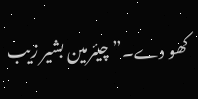کھو دے۔” چیئرمین بشیر زیب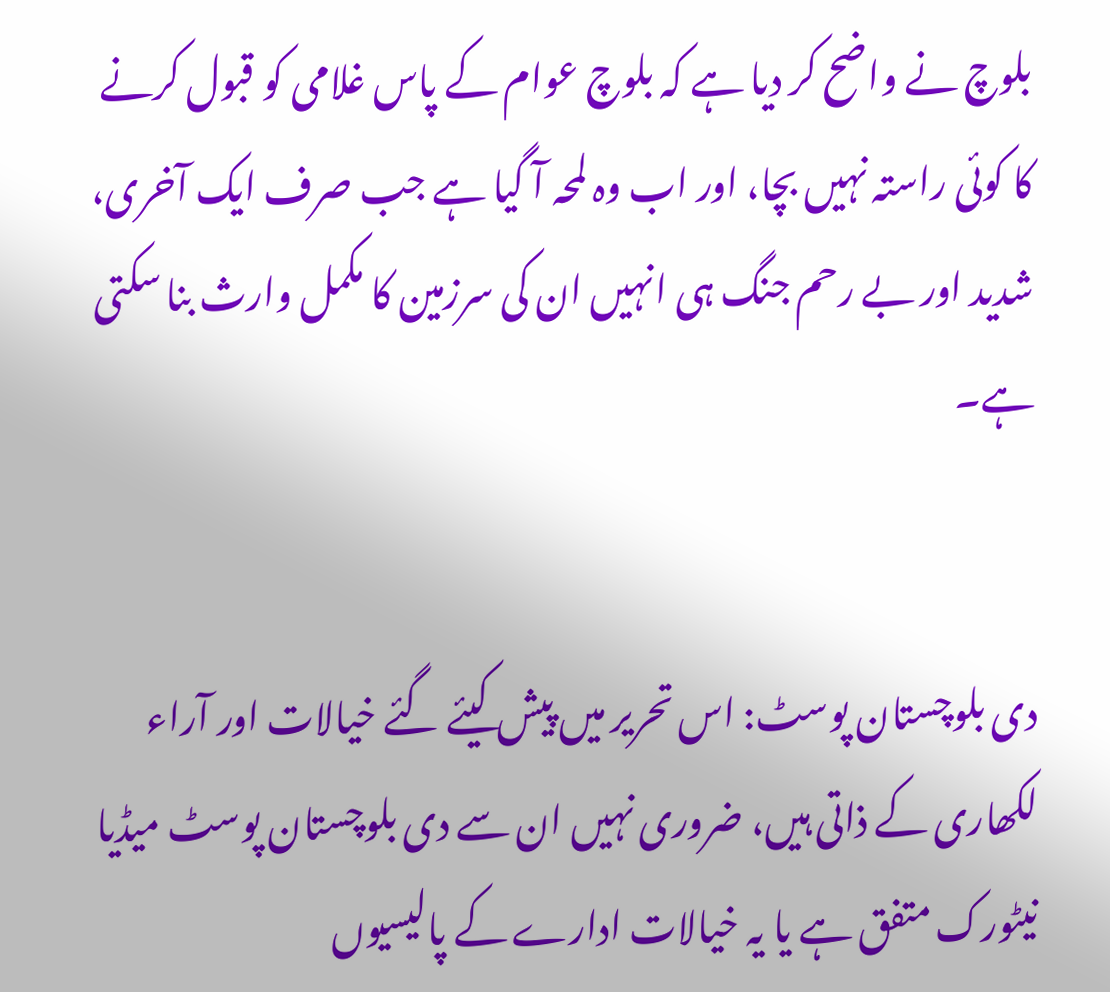بلوچ نے واضح کر دیا ہے کہ بلوچ عوام کے پاس غلامی کو قبول کرنے کا کوئی راستہ نہیں بچا، اور اب وہ لمحہ آ گیا ہے جب صرف ایک آخری، شدید اور بے رحم جنگ ہی انہیں ان کی سرزمین کا مکمل وارث بنا سکتی ہے۔


دی بلوچستان پوسٹ: اس تحریر میں پیش کیئے گئے خیالات اور آراء لکھاری کے ذاتی ہیں، ضروری نہیں ان سے دی بلوچستان پوسٹ میڈیا نیٹورک متفق ہے یا یہ خیالات ادارے کے پالیسیوں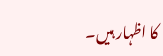کا اظہار ہیں۔